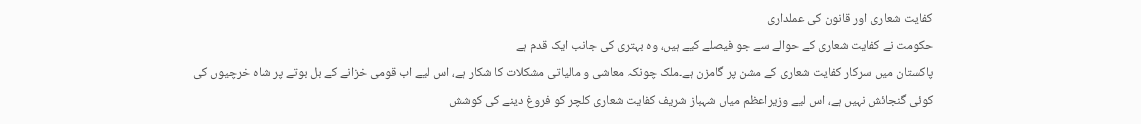کفایت شعاری اور قانون کی عملداری
حکومت نے کفایت شعاری کے حوالے سے جو فیصلے کیے ہیں، وہ بہتری کی جانب ایک قدم ہے
پاکستان میں سرکار کفایت شعاری کے مشن پر گامزن ہے۔ملک چونکہ معاشی و مالیاتی مشکلات کا شکار ہے، اس لیے اب قومی خزانے کے بل بوتے پر شاہ خرچیوں کی کوئی گنجائش نہیں ہے، اس لیے وزیراعظم میاں شہباز شریف کفایت شعاری کلچر کو فروغ دینے کی کوشش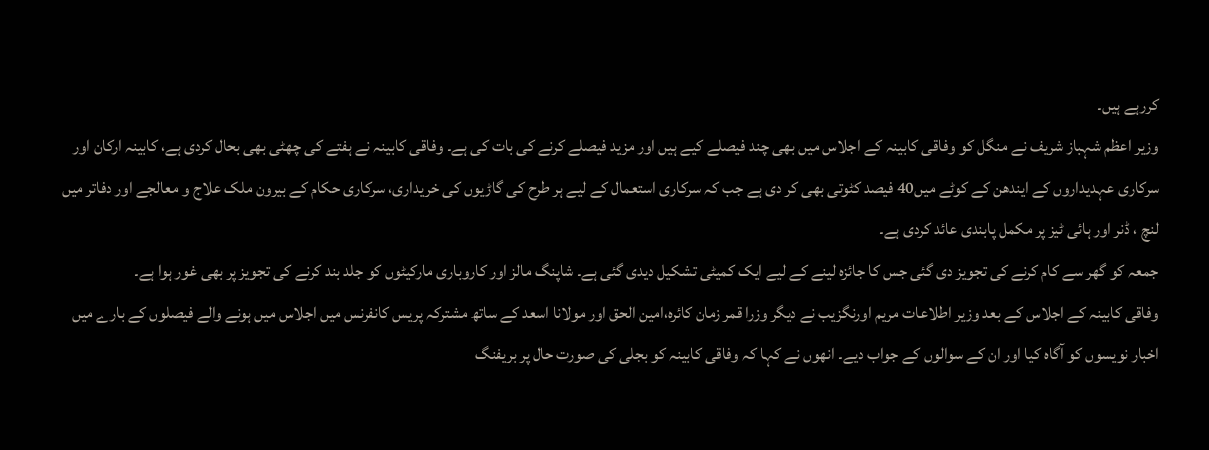کررہے ہیں۔
وزیر اعظم شہباز شریف نے منگل کو وفاقی کابینہ کے اجلاس میں بھی چند فیصلے کیے ہیں اور مزید فیصلے کرنے کی بات کی ہے۔ وفاقی کابینہ نے ہفتے کی چھٹی بھی بحال کردی ہے، کابینہ ارکان اور سرکاری عہدیداروں کے ایندھن کے کوٹے میں40 فیصد کٹوتی بھی کر دی ہے جب کہ سرکاری استعمال کے لیے ہر طرح کی گاڑیوں کی خریداری، سرکاری حکام کے بیرون ملک علاج و معالجے اور دفاتر میں لنچ ، ڈنر اور ہائی ٹیز پر مکمل پابندی عائد کردی ہے۔
جمعہ کو گھر سے کام کرنے کی تجویز دی گئی جس کا جائزہ لینے کے لیے ایک کمیٹی تشکیل دیدی گئی ہے۔ شاپنگ مالز اور کاروباری مارکیٹوں کو جلد بند کرنے کی تجویز پر بھی غور ہوا ہے۔
وفاقی کابینہ کے اجلاس کے بعد وزیر اطلاعات مریم اورنگزیب نے دیگر وزرا قمر زمان کائرہ،امین الحق اور مولانا اسعد کے ساتھ مشترکہ پریس کانفرنس میں اجلاس میں ہونے والے فیصلوں کے بارے میں اخبار نویسوں کو آگاہ کیا اور ان کے سوالوں کے جواب دیے۔ انھوں نے کہا کہ وفاقی کابینہ کو بجلی کی صورت حال پر بریفنگ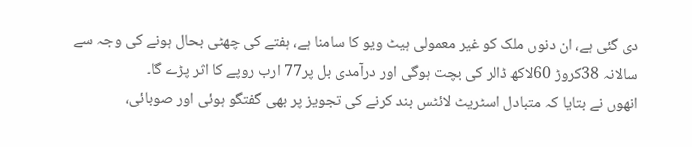دی گئی ہے، ان دنوں ملک کو غیر معمولی ہیٹ ویو کا سامنا ہے، ہفتے کی چھٹی بحال ہونے کی وجہ سے سالانہ 38کروڑ 60لاکھ ڈالر کی بچت ہوگی اور درآمدی بل پر77 ارب روپے کا اثر پڑے گا۔
انھوں نے بتایا کہ متبادل اسٹریٹ لائٹس بند کرنے کی تجویز پر بھی گفتگو ہوئی اور صوبائی،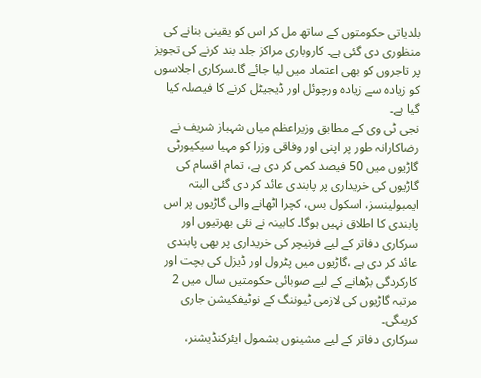بلدیاتی حکومتوں کے ساتھ مل کر اس کو یقینی بنانے کی منظوری دی گئی ہے۔ کاروباری مراکز جلد بند کرنے کی تجویز پر تاجروں کو بھی اعتماد میں لیا جائے گا۔سرکاری اجلاسوں کو زیادہ سے زیادہ ورچوئل اور ڈیجیٹل کرنے کا فیصلہ کیا گیا ہے۔
نجی ٹی وی کے مطابق وزیراعظم میاں شہباز شریف نے رضاکارانہ طور پر اپنی اور وفاقی وزرا کو مہیا سیکیورٹی گاڑیوں میں 50 فیصد کمی کر دی ہے، تمام اقسام کی گاڑیوں کی خریداری پر پابندی عائد کر دی گئی البتہ ایمبولینسز، اسکول بس، کچرا اٹھانے والی گاڑیوں پر اس پابندی کا اطلاق نہیں ہوگا۔ کابینہ نے نئی بھرتیوں اور سرکاری دفاتر کے لیے فرنیچر کی خریداری پر بھی پابندی عائد کر دی ہے ،گاڑیوں میں پٹرول اور ڈیزل کی بچت اور کارکردگی بڑھانے کے لیے صوبائی حکومتیں سال میں 2 مرتبہ گاڑیوں کی لازمی ٹیوننگ کے نوٹیفکیشن جاری کریںگی۔
سرکاری دفاتر کے لیے مشینوں بشمول ایئرکنڈیشنر،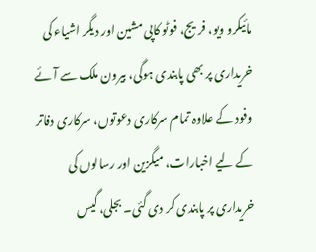مائیکرو ویو، فریج، فوٹو کاپی مشین اور دیگر اشیاء کی خریداری پر بھی پابندی ہوگی، بیرون ملک سے آئے وفود کے علاوہ تمام سرکاری دعوتوں، سرکاری دفاتر کے لیے اخبارات، میگزین اور رسالوں کی خریداری پر پابندی کر دی گئی۔ بجلی، گیس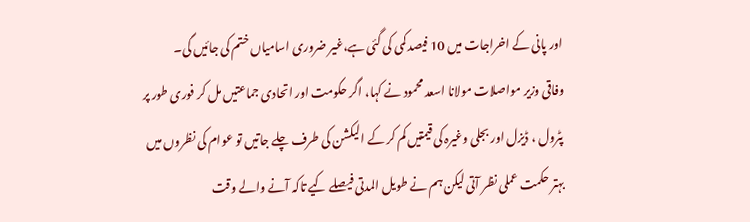اور پانی کے اخراجات میں 10 فیصد کمی کی گئی ہے،غیر ضروری اسامیاں ختم کی جائیں گی۔
وفاقی وزیر مواصلات مولانا اسعد محمود نے کہا، اگر حکومت اور اتحادی جماعتیں مل کر فوری طور پر پٹرول ، ڈیزل اور بجلی وغیرہ کی قیمتیں کم کر کے الیکشن کی طرف چلے جاتیں تو عوام کی نظروں میں بہتر حکمت عملی نظر آتی لیکن ہم نے طویل المدتی فیصلے کیے تاکہ آنے والے وقت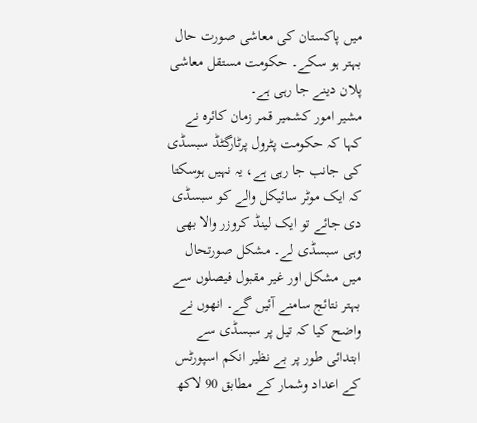میں پاکستان کی معاشی صورت حال بہتر ہو سکے۔ حکومت مستقل معاشی پلان دینے جا رہی ہے۔
مشیر امور کشمیر قمر زمان کائرہ نے کہا کہ حکومت پٹرول پرٹارگٹڈ سبسڈی کی جانب جا رہی ہے، یہ نہیں ہوسکتا کہ ایک موٹر سائیکل والے کو سبسڈی دی جائے تو ایک لینڈ کروزر والا بھی وہی سبسڈی لے۔ مشکل صورتحال میں مشکل اور غیر مقبول فیصلوں سے بہتر نتائج سامنے آئیں گے۔ انھوں نے واضح کیا کہ تیل پر سبسڈی سے ابتدائی طور پر بے نظیر انکم اسپورٹس کے اعداد وشمار کے مطابق 90 لاکھ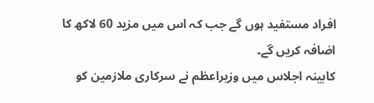افراد مستفید ہوں گے جب کہ اس میں مزید 60 لاکھ کا اضافہ کریں گے۔
کابینہ اجلاس میں وزیراعظم نے سرکاری ملازمین کو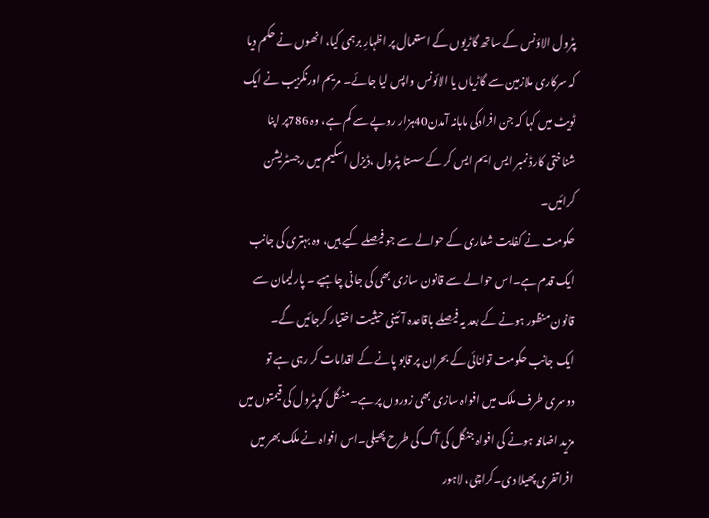پٹرول الاؤنس کے ساتھ گاڑیوں کے استعمال پر اظہارِ برہمی کیا، انھوں نے حکم دیا کہ سرکاری ملازمین سے گاڑیاں یا الائونس واپس لیا جائے۔ مریم اورنگزیب نے ایک ٹویٹ میں کہا کہ جن افرادکی ماہانہ آمدن40ہزار روپے سے کم ہے، وہ 786پر اپنا شناختی کارڈ نمبر ایس ایم ایس کر کے سستا پٹرول ،ڈیزل اسکیم میں رجسٹریشن کرائیں۔
حکومت نے کفایت شعاری کے حوالے سے جو فیصلے کیے ہیں، وہ بہتری کی جانب ایک قدم ہے۔اس حوالے سے قانون سازی بھی کی جانی چاہیے ۔ پارلیمان سے قانون منظور ہونے کے بعد یہ فیصلے باقاعدہ آئینی حیثیت اختیار کرجائیں گے۔
ایک جانب حکومت توانائی کے بحران پر قابو پانے کے اقدامات کر رہی ہے تو دوسری طرف ملک میں افواہ سازی بھی زوروں پر ہے۔منگل کوپٹرول کی قیمتوں میں مزید اضافہ ہونے کی افواہ جنگل کی آگ کی طرح پھیلی۔اس افواہ نے ملک بھر میں افراتفری پھیلا دی۔کراچی، لاہور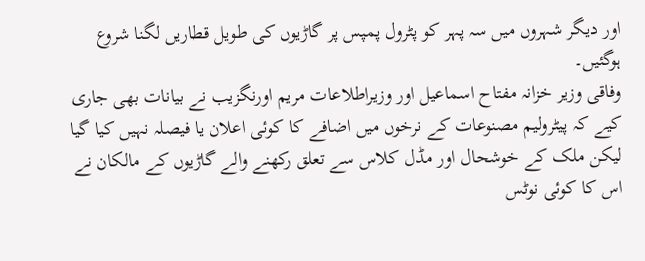اور دیگر شہروں میں سہ پہر کو پٹرول پمپس پر گاڑیوں کی طویل قطاریں لگنا شروع ہوگئیں۔
وفاقی وزیر خزانہ مفتاح اسماعیل اور وزیراطلاعات مریم اورنگزیب نے بیانات بھی جاری کیے کہ پیٹرولیم مصنوعات کے نرخوں میں اضافے کا کوئی اعلان یا فیصلہ نہیں کیا گیا لیکن ملک کے خوشحال اور مڈل کلاس سے تعلق رکھنے والے گاڑیوں کے مالکان نے اس کا کوئی نوٹس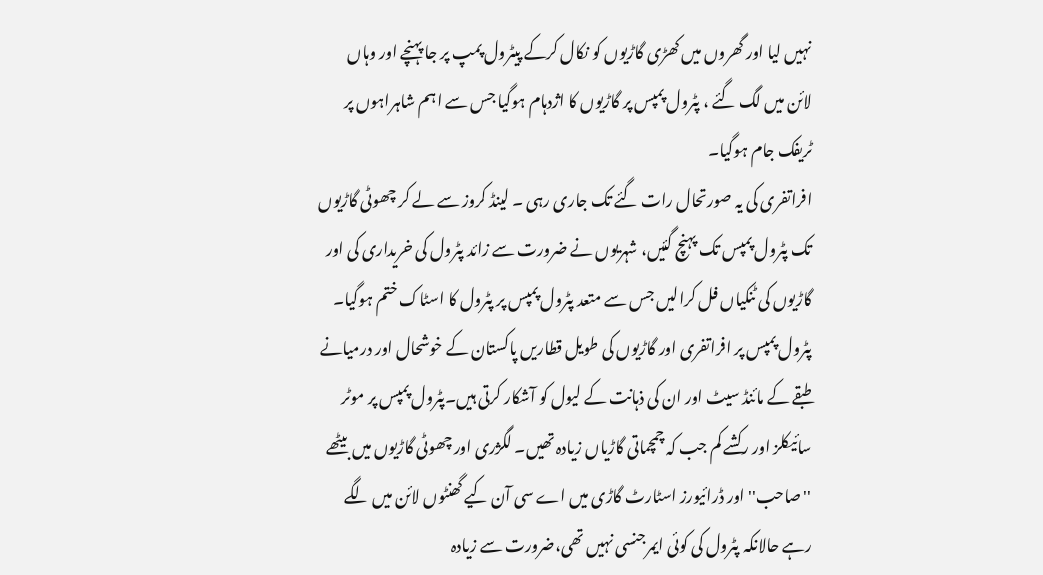نہیں لیا اور گھروں میں کھڑی گاڑیوں کو نکال کرکے پیٹرول پمپ پر جا پہنچے اور وہاں لائن میں لگ گئے ، پٹرول پمپس پر گاڑیوں کا اژدہام ہوگیا جس سے اہم شاہراہوں پر ٹریفک جام ہوگیا۔
افراتفری کی یہ صورتحال رات گئے تک جاری رہی ۔ لینڈ کروز سے لے کر چھوٹی گاڑیوں تک پٹرول پمپس تک پہنچ گئیں، شہریوں نے ضرورت سے زائد پٹرول کی خریداری کی اور گاڑیوں کی ٹنکیاں فل کرالیں جس سے متعد پٹرول پمپس پر پٹرول کا اسٹاک ختم ہوگیا۔
پٹرول پمپس پر افراتفری اور گاڑیوں کی طویل قطاریں پاکستان کے خوشحال اور درمیانے طبقے کے مائنڈ سیٹ اور ان کی ذہانت کے لیول کو آشکار کرتی ہیں۔پٹرول پمپس پر موٹر سائیکلز اور رکشے کم جب کہ چمچماتی گاڑیاں زیادہ تھیں۔ لگژری اور چھوٹی گاڑیوں میں بیٹھے ''صاحب'' اور ڈرائیورز اسٹارٹ گاڑی میں اے سی آن کیے گھنٹوں لائن میں لگے رہے حالانکہ پٹرول کی کوئی ایمرجنسی نہیں تھی،ضرورت سے زیادہ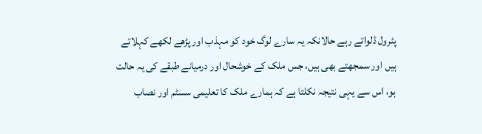پٹرول ڈلواتے رہے حالانکہ یہ سارے لوگ خود کو مہذب اور پڑھے لکھے کہلاتے ہیں اور سمجھتے بھی ہیں، جس ملک کے خوشحال اور درمیانے طبقے کی یہ حالت ہو، اس سے یہی نتیجہ نکلتا ہے کہ ہمارے ملک کا تعلیمی سسٹم اور نصاب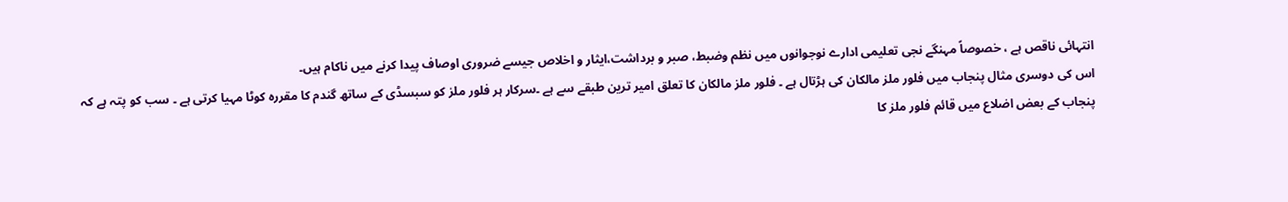انتہائی ناقص ہے ، خصوصاً مہنگے نجی تعلیمی ادارے نوجوانوں میں نظم وضبط، صبر و برداشت،ایثار و اخلاص جیسے ضروری اوصاف پیدا کرنے میں ناکام ہیں۔
اس کی دوسری مثال پنجاب میں فلور ملز مالکان کی ہڑتال ہے ۔ فلور ملز مالکان کا تعلق امیر ترین طبقے سے ہے ۔سرکار ہر فلور ملز کو سبسڈی کے ساتھ گندم کا مقررہ کوٹا مہیا کرتی ہے ۔ سب کو پتہ ہے کہ پنجاب کے بعض اضلاع میں قائم فلور ملز کا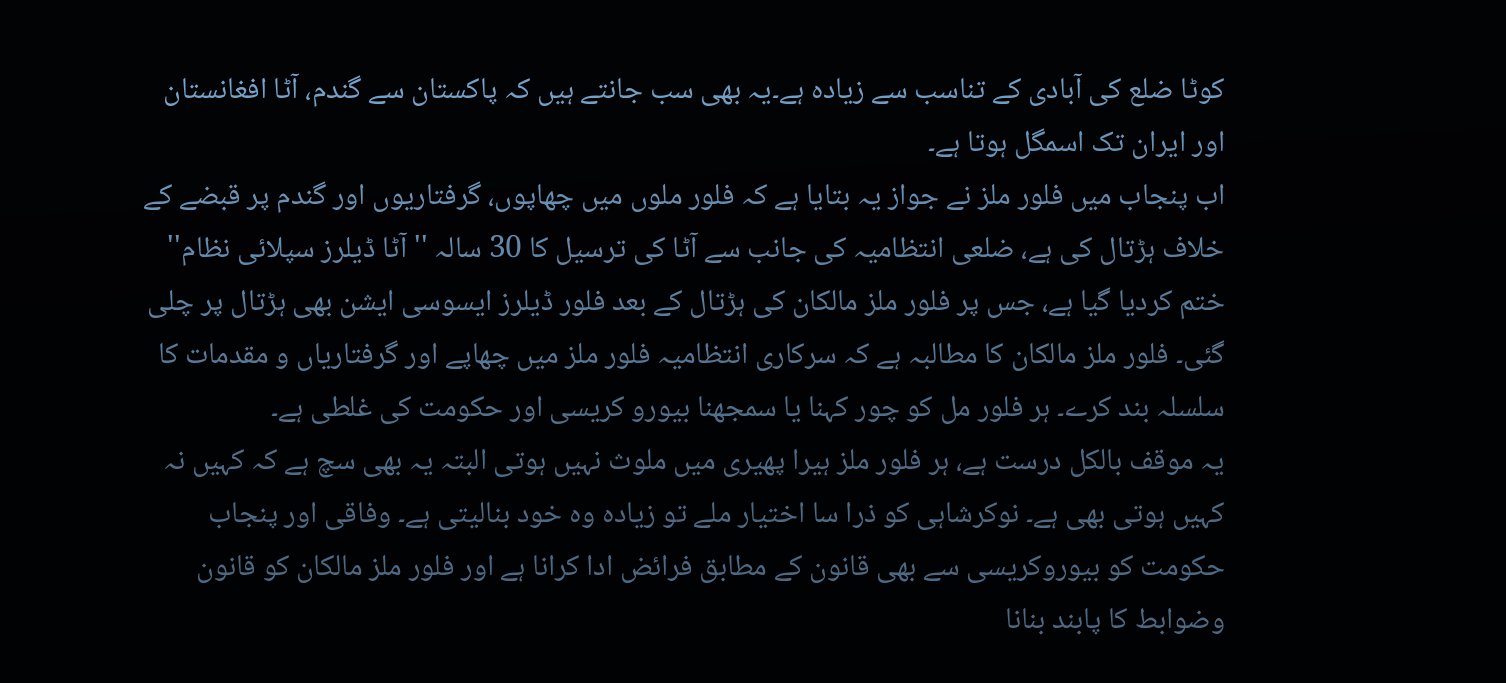کوٹا ضلع کی آبادی کے تناسب سے زیادہ ہے۔یہ بھی سب جانتے ہیں کہ پاکستان سے گندم، آٹا افغانستان اور ایران تک اسمگل ہوتا ہے۔
اب پنجاب میں فلور ملز نے جواز یہ بتایا ہے کہ فلور ملوں میں چھاپوں، گرفتاریوں اور گندم پر قبضے کے خلاف ہڑتال کی ہے، ضلعی انتظامیہ کی جانب سے آٹا کی ترسیل کا 30 سالہ ''آٹا ڈیلرز سپلائی نظام'' ختم کردیا گیا ہے، جس پر فلور ملز مالکان کی ہڑتال کے بعد فلور ڈیلرز ایسوسی ایشن بھی ہڑتال پر چلی گئی۔ فلور ملز مالکان کا مطالبہ ہے کہ سرکاری انتظامیہ فلور ملز میں چھاپے اور گرفتاریاں و مقدمات کا سلسلہ بند کرے۔ ہر فلور مل کو چور کہنا یا سمجھنا بیورو کریسی اور حکومت کی غلطی ہے۔
یہ موقف بالکل درست ہے، ہر فلور ملز ہیرا پھیری میں ملوث نہیں ہوتی البتہ یہ بھی سچ ہے کہ کہیں نہ کہیں ہوتی بھی ہے۔ نوکرشاہی کو ذرا سا اختیار ملے تو زیادہ وہ خود بنالیتی ہے۔ وفاقی اور پنجاب حکومت کو بیوروکریسی سے بھی قانون کے مطابق فرائض ادا کرانا ہے اور فلور ملز مالکان کو قانون وضوابط کا پابند بنانا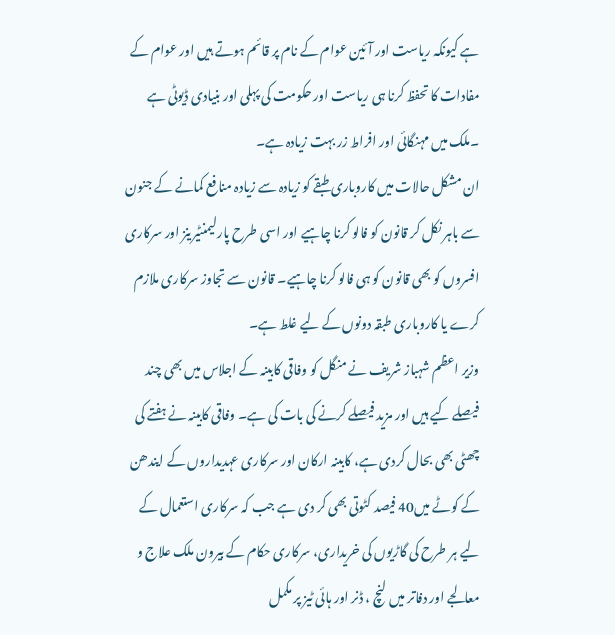ہے کیونکہ ریاست اور آئین عوام کے نام پر قائم ہوتے ہیں اور عوام کے مفادات کا تحفظ کرنا ہی ریاست اور حکومت کی پہلی اور بنیادی ڈیوٹی ہے ۔ملک میں مہنگائی اور افراط زر بہت زیادہ ہے۔
ان مشکل حالات میں کاروباری طبقے کو زیادہ سے زیادہ منافع کمانے کے جنون سے باہر نکل کر قانون کو فالو کرنا چاہیے اور اسی طرح پارلیمنٹیرینز اور سرکاری افسروں کو بھی قانون کو ہی فالو کرنا چاہیے۔ قانون سے تجاوز سرکاری ملازم کرے یا کاروباری طبقہ دونوں کے لیے غلط ہے۔
وزیر اعظم شہباز شریف نے منگل کو وفاقی کابینہ کے اجلاس میں بھی چند فیصلے کیے ہیں اور مزید فیصلے کرنے کی بات کی ہے۔ وفاقی کابینہ نے ہفتے کی چھٹی بھی بحال کردی ہے، کابینہ ارکان اور سرکاری عہدیداروں کے ایندھن کے کوٹے میں40 فیصد کٹوتی بھی کر دی ہے جب کہ سرکاری استعمال کے لیے ہر طرح کی گاڑیوں کی خریداری، سرکاری حکام کے بیرون ملک علاج و معالجے اور دفاتر میں لنچ ، ڈنر اور ہائی ٹیز پر مکمل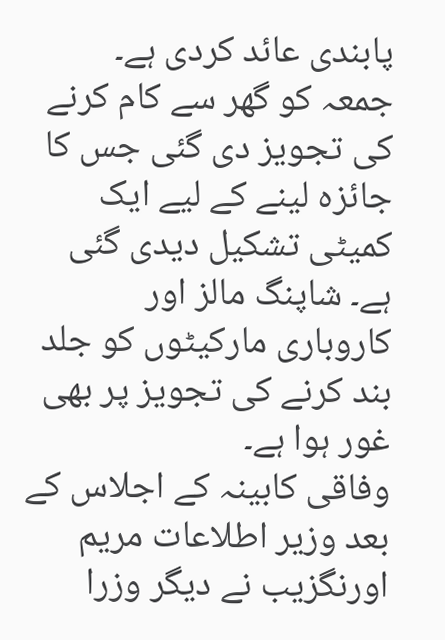پابندی عائد کردی ہے۔
جمعہ کو گھر سے کام کرنے کی تجویز دی گئی جس کا جائزہ لینے کے لیے ایک کمیٹی تشکیل دیدی گئی ہے۔ شاپنگ مالز اور کاروباری مارکیٹوں کو جلد بند کرنے کی تجویز پر بھی غور ہوا ہے۔
وفاقی کابینہ کے اجلاس کے بعد وزیر اطلاعات مریم اورنگزیب نے دیگر وزرا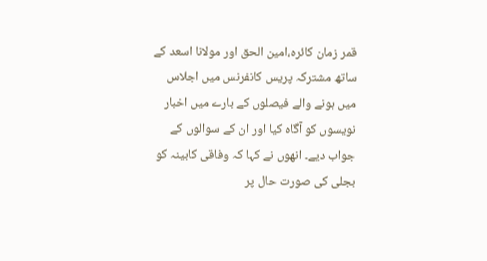قمر زمان کائرہ،امین الحق اور مولانا اسعد کے ساتھ مشترکہ پریس کانفرنس میں اجلاس میں ہونے والے فیصلوں کے بارے میں اخبار نویسوں کو آگاہ کیا اور ان کے سوالوں کے جواب دیے۔ انھوں نے کہا کہ وفاقی کابینہ کو بجلی کی صورت حال پر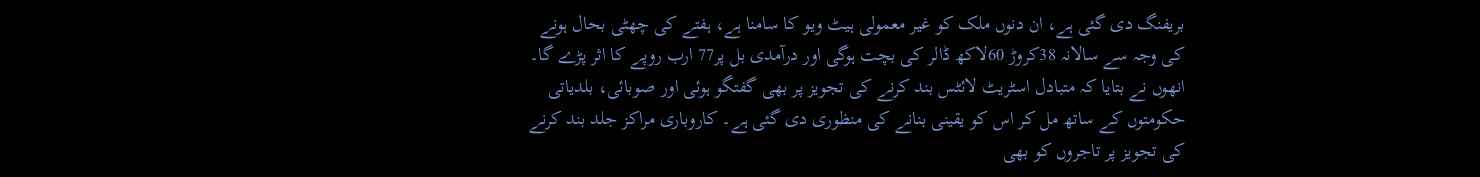بریفنگ دی گئی ہے، ان دنوں ملک کو غیر معمولی ہیٹ ویو کا سامنا ہے، ہفتے کی چھٹی بحال ہونے کی وجہ سے سالانہ 38کروڑ 60لاکھ ڈالر کی بچت ہوگی اور درآمدی بل پر77 ارب روپے کا اثر پڑے گا۔
انھوں نے بتایا کہ متبادل اسٹریٹ لائٹس بند کرنے کی تجویز پر بھی گفتگو ہوئی اور صوبائی، بلدیاتی حکومتوں کے ساتھ مل کر اس کو یقینی بنانے کی منظوری دی گئی ہے۔ کاروباری مراکز جلد بند کرنے کی تجویز پر تاجروں کو بھی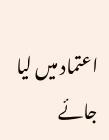اعتماد میں لیا جائے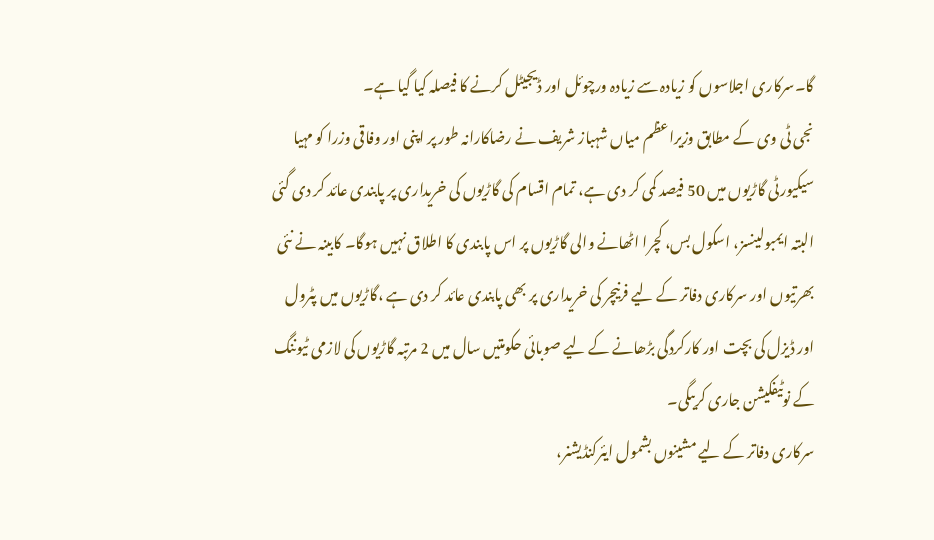گا۔سرکاری اجلاسوں کو زیادہ سے زیادہ ورچوئل اور ڈیجیٹل کرنے کا فیصلہ کیا گیا ہے۔
نجی ٹی وی کے مطابق وزیراعظم میاں شہباز شریف نے رضاکارانہ طور پر اپنی اور وفاقی وزرا کو مہیا سیکیورٹی گاڑیوں میں 50 فیصد کمی کر دی ہے، تمام اقسام کی گاڑیوں کی خریداری پر پابندی عائد کر دی گئی البتہ ایمبولینسز، اسکول بس، کچرا اٹھانے والی گاڑیوں پر اس پابندی کا اطلاق نہیں ہوگا۔ کابینہ نے نئی بھرتیوں اور سرکاری دفاتر کے لیے فرنیچر کی خریداری پر بھی پابندی عائد کر دی ہے ،گاڑیوں میں پٹرول اور ڈیزل کی بچت اور کارکردگی بڑھانے کے لیے صوبائی حکومتیں سال میں 2 مرتبہ گاڑیوں کی لازمی ٹیوننگ کے نوٹیفکیشن جاری کریںگی۔
سرکاری دفاتر کے لیے مشینوں بشمول ایئرکنڈیشنر،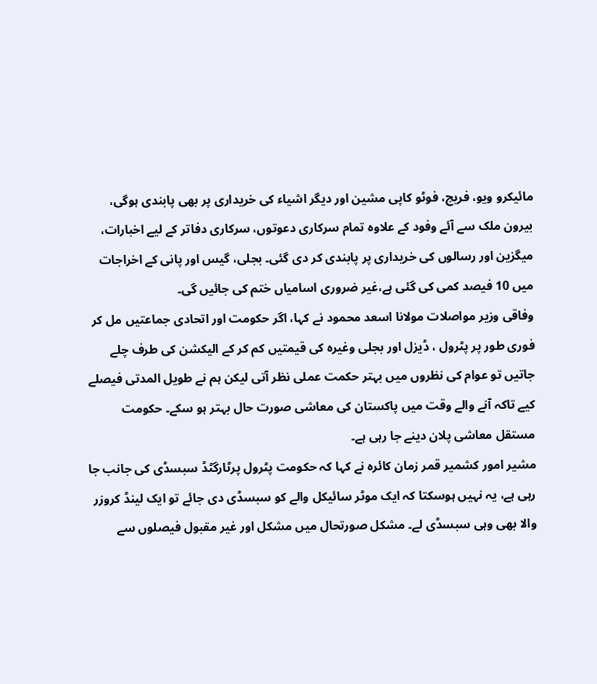مائیکرو ویو، فریج، فوٹو کاپی مشین اور دیگر اشیاء کی خریداری پر بھی پابندی ہوگی، بیرون ملک سے آئے وفود کے علاوہ تمام سرکاری دعوتوں، سرکاری دفاتر کے لیے اخبارات، میگزین اور رسالوں کی خریداری پر پابندی کر دی گئی۔ بجلی، گیس اور پانی کے اخراجات میں 10 فیصد کمی کی گئی ہے،غیر ضروری اسامیاں ختم کی جائیں گی۔
وفاقی وزیر مواصلات مولانا اسعد محمود نے کہا، اگر حکومت اور اتحادی جماعتیں مل کر فوری طور پر پٹرول ، ڈیزل اور بجلی وغیرہ کی قیمتیں کم کر کے الیکشن کی طرف چلے جاتیں تو عوام کی نظروں میں بہتر حکمت عملی نظر آتی لیکن ہم نے طویل المدتی فیصلے کیے تاکہ آنے والے وقت میں پاکستان کی معاشی صورت حال بہتر ہو سکے۔ حکومت مستقل معاشی پلان دینے جا رہی ہے۔
مشیر امور کشمیر قمر زمان کائرہ نے کہا کہ حکومت پٹرول پرٹارگٹڈ سبسڈی کی جانب جا رہی ہے، یہ نہیں ہوسکتا کہ ایک موٹر سائیکل والے کو سبسڈی دی جائے تو ایک لینڈ کروزر والا بھی وہی سبسڈی لے۔ مشکل صورتحال میں مشکل اور غیر مقبول فیصلوں سے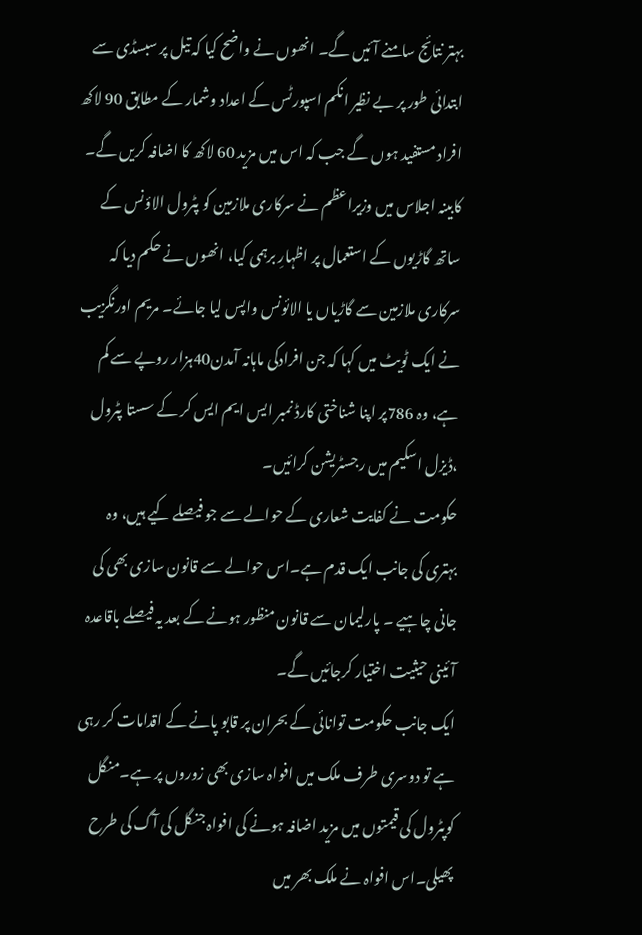بہتر نتائج سامنے آئیں گے۔ انھوں نے واضح کیا کہ تیل پر سبسڈی سے ابتدائی طور پر بے نظیر انکم اسپورٹس کے اعداد وشمار کے مطابق 90 لاکھ افراد مستفید ہوں گے جب کہ اس میں مزید 60 لاکھ کا اضافہ کریں گے۔
کابینہ اجلاس میں وزیراعظم نے سرکاری ملازمین کو پٹرول الاؤنس کے ساتھ گاڑیوں کے استعمال پر اظہارِ برہمی کیا، انھوں نے حکم دیا کہ سرکاری ملازمین سے گاڑیاں یا الائونس واپس لیا جائے۔ مریم اورنگزیب نے ایک ٹویٹ میں کہا کہ جن افرادکی ماہانہ آمدن40ہزار روپے سے کم ہے، وہ 786پر اپنا شناختی کارڈ نمبر ایس ایم ایس کر کے سستا پٹرول ،ڈیزل اسکیم میں رجسٹریشن کرائیں۔
حکومت نے کفایت شعاری کے حوالے سے جو فیصلے کیے ہیں، وہ بہتری کی جانب ایک قدم ہے۔اس حوالے سے قانون سازی بھی کی جانی چاہیے ۔ پارلیمان سے قانون منظور ہونے کے بعد یہ فیصلے باقاعدہ آئینی حیثیت اختیار کرجائیں گے۔
ایک جانب حکومت توانائی کے بحران پر قابو پانے کے اقدامات کر رہی ہے تو دوسری طرف ملک میں افواہ سازی بھی زوروں پر ہے۔منگل کوپٹرول کی قیمتوں میں مزید اضافہ ہونے کی افواہ جنگل کی آگ کی طرح پھیلی۔اس افواہ نے ملک بھر میں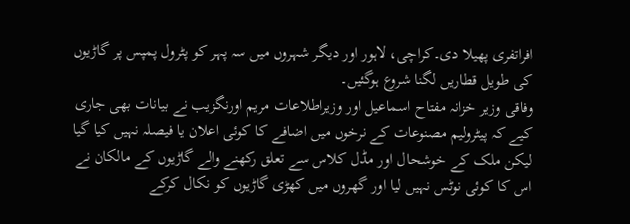افراتفری پھیلا دی۔کراچی، لاہور اور دیگر شہروں میں سہ پہر کو پٹرول پمپس پر گاڑیوں کی طویل قطاریں لگنا شروع ہوگئیں۔
وفاقی وزیر خزانہ مفتاح اسماعیل اور وزیراطلاعات مریم اورنگزیب نے بیانات بھی جاری کیے کہ پیٹرولیم مصنوعات کے نرخوں میں اضافے کا کوئی اعلان یا فیصلہ نہیں کیا گیا لیکن ملک کے خوشحال اور مڈل کلاس سے تعلق رکھنے والے گاڑیوں کے مالکان نے اس کا کوئی نوٹس نہیں لیا اور گھروں میں کھڑی گاڑیوں کو نکال کرکے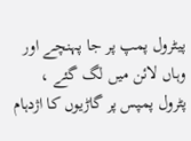پیٹرول پمپ پر جا پہنچے اور وہاں لائن میں لگ گئے ، پٹرول پمپس پر گاڑیوں کا اژدہام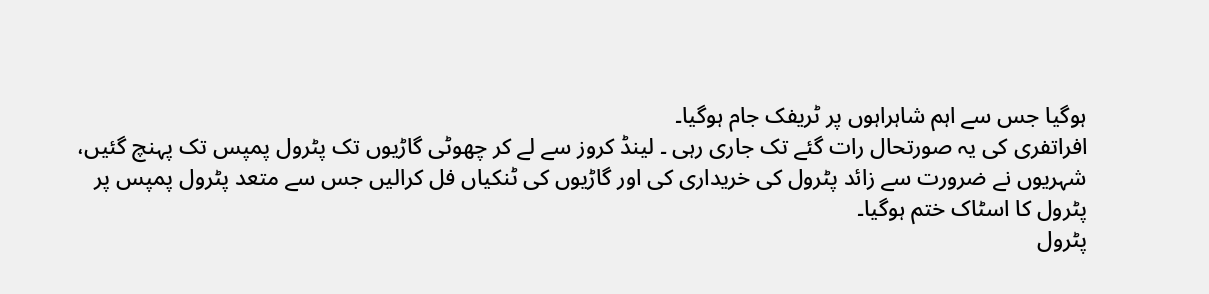ہوگیا جس سے اہم شاہراہوں پر ٹریفک جام ہوگیا۔
افراتفری کی یہ صورتحال رات گئے تک جاری رہی ۔ لینڈ کروز سے لے کر چھوٹی گاڑیوں تک پٹرول پمپس تک پہنچ گئیں، شہریوں نے ضرورت سے زائد پٹرول کی خریداری کی اور گاڑیوں کی ٹنکیاں فل کرالیں جس سے متعد پٹرول پمپس پر پٹرول کا اسٹاک ختم ہوگیا۔
پٹرول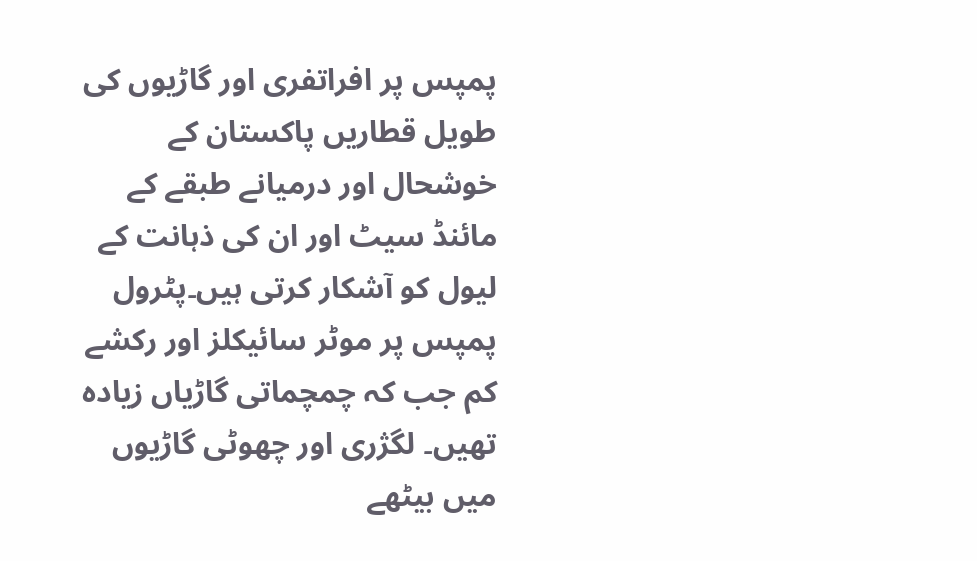پمپس پر افراتفری اور گاڑیوں کی طویل قطاریں پاکستان کے خوشحال اور درمیانے طبقے کے مائنڈ سیٹ اور ان کی ذہانت کے لیول کو آشکار کرتی ہیں۔پٹرول پمپس پر موٹر سائیکلز اور رکشے کم جب کہ چمچماتی گاڑیاں زیادہ تھیں۔ لگژری اور چھوٹی گاڑیوں میں بیٹھے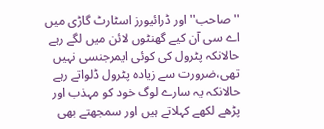''صاحب'' اور ڈرائیورز اسٹارٹ گاڑی میں اے سی آن کیے گھنٹوں لائن میں لگے رہے حالانکہ پٹرول کی کوئی ایمرجنسی نہیں تھی،ضرورت سے زیادہ پٹرول ڈلواتے رہے حالانکہ یہ سارے لوگ خود کو مہذب اور پڑھے لکھے کہلاتے ہیں اور سمجھتے بھی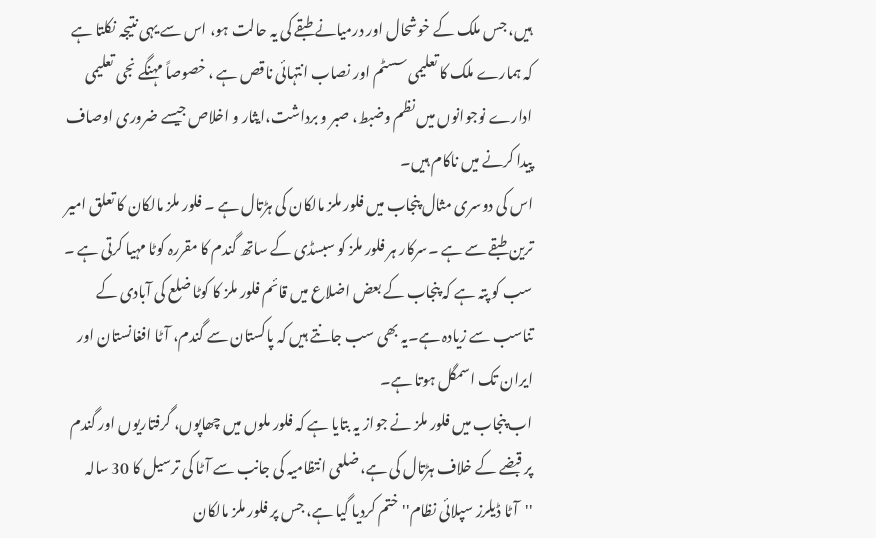ہیں، جس ملک کے خوشحال اور درمیانے طبقے کی یہ حالت ہو، اس سے یہی نتیجہ نکلتا ہے کہ ہمارے ملک کا تعلیمی سسٹم اور نصاب انتہائی ناقص ہے ، خصوصاً مہنگے نجی تعلیمی ادارے نوجوانوں میں نظم وضبط، صبر و برداشت،ایثار و اخلاص جیسے ضروری اوصاف پیدا کرنے میں ناکام ہیں۔
اس کی دوسری مثال پنجاب میں فلور ملز مالکان کی ہڑتال ہے ۔ فلور ملز مالکان کا تعلق امیر ترین طبقے سے ہے ۔سرکار ہر فلور ملز کو سبسڈی کے ساتھ گندم کا مقررہ کوٹا مہیا کرتی ہے ۔ سب کو پتہ ہے کہ پنجاب کے بعض اضلاع میں قائم فلور ملز کا کوٹا ضلع کی آبادی کے تناسب سے زیادہ ہے۔یہ بھی سب جانتے ہیں کہ پاکستان سے گندم، آٹا افغانستان اور ایران تک اسمگل ہوتا ہے۔
اب پنجاب میں فلور ملز نے جواز یہ بتایا ہے کہ فلور ملوں میں چھاپوں، گرفتاریوں اور گندم پر قبضے کے خلاف ہڑتال کی ہے، ضلعی انتظامیہ کی جانب سے آٹا کی ترسیل کا 30 سالہ ''آٹا ڈیلرز سپلائی نظام'' ختم کردیا گیا ہے، جس پر فلور ملز مالکان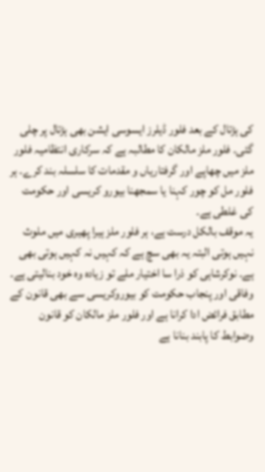کی ہڑتال کے بعد فلور ڈیلرز ایسوسی ایشن بھی ہڑتال پر چلی گئی۔ فلور ملز مالکان کا مطالبہ ہے کہ سرکاری انتظامیہ فلور ملز میں چھاپے اور گرفتاریاں و مقدمات کا سلسلہ بند کرے۔ ہر فلور مل کو چور کہنا یا سمجھنا بیورو کریسی اور حکومت کی غلطی ہے۔
یہ موقف بالکل درست ہے، ہر فلور ملز ہیرا پھیری میں ملوث نہیں ہوتی البتہ یہ بھی سچ ہے کہ کہیں نہ کہیں ہوتی بھی ہے۔ نوکرشاہی کو ذرا سا اختیار ملے تو زیادہ وہ خود بنالیتی ہے۔ وفاقی اور پنجاب حکومت کو بیوروکریسی سے بھی قانون کے مطابق فرائض ادا کرانا ہے اور فلور ملز مالکان کو قانون وضوابط کا پابند بنانا ہے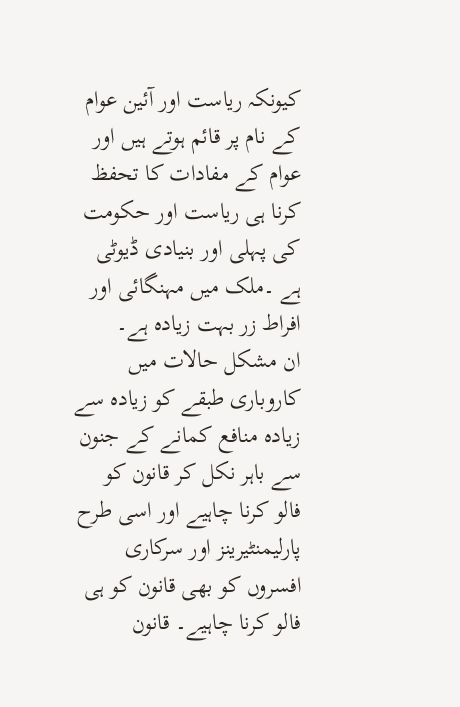کیونکہ ریاست اور آئین عوام کے نام پر قائم ہوتے ہیں اور عوام کے مفادات کا تحفظ کرنا ہی ریاست اور حکومت کی پہلی اور بنیادی ڈیوٹی ہے ۔ملک میں مہنگائی اور افراط زر بہت زیادہ ہے۔
ان مشکل حالات میں کاروباری طبقے کو زیادہ سے زیادہ منافع کمانے کے جنون سے باہر نکل کر قانون کو فالو کرنا چاہیے اور اسی طرح پارلیمنٹیرینز اور سرکاری افسروں کو بھی قانون کو ہی فالو کرنا چاہیے۔ قانون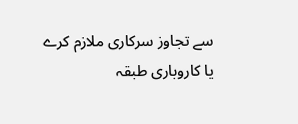سے تجاوز سرکاری ملازم کرے یا کاروباری طبقہ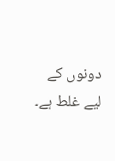دونوں کے لیے غلط ہے۔